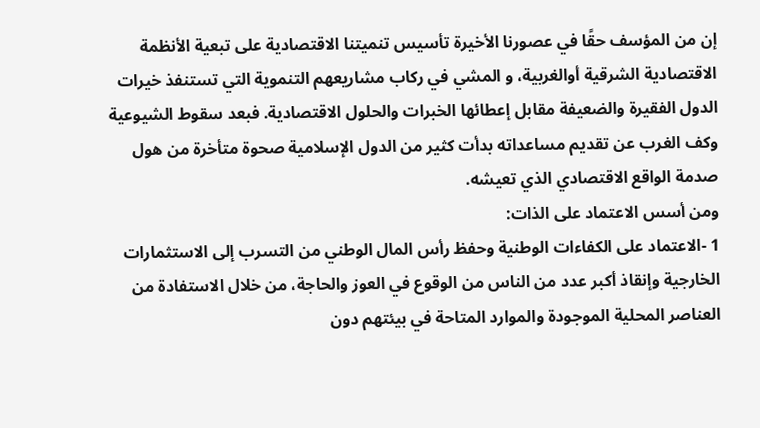إن من المؤسف حقًا في عصورنا الأخيرة تأسيس تنميتنا الاقتصادية على تبعية الأنظمة الاقتصادية الشرقية أوالغربية، و المشي في ركاب مشاريعهم التنموية التي تستنفذ خيرات الدول الفقيرة والضعيفة مقابل إعطائها الخبرات والحلول الاقتصادية. فبعد سقوط الشيوعية وكف الغرب عن تقديم مساعداته بدأت كثير من الدول الإسلامية صحوة متأخرة من هول صدمة الواقع الاقتصادي الذي تعيشه.
ومن أسس الاعتماد على الذات:
1 -الاعتماد على الكفاءات الوطنية وحفظ رأس المال الوطني من التسرب إلى الاستثمارات الخارجية وإنقاذ أكبر عدد من الناس من الوقوع في العوز والحاجة، من خلال الاستفادة من العناصر المحلية الموجودة والموارد المتاحة في بيئتهم دون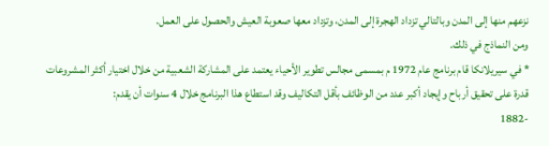نزعهم منها إلى المدن وبالتالي تزداد الهجرة إلى المدن، وتزداد معها صعوبة العيش والحصول على العمل.
ومن النماذج في ذلك.
* في سيريلانكا قام برنامج عام 1972 م بمسمى مجالس تطوير الأحياء يعتمد على المشاركة الشعبية من خلال اختيار أكثر المشروعات قدرة على تحقيق أرباح وإيجاد أكبر عدد من الوظائف بأقل التكاليف وقد استطاع هذا البرنامج خلال 4 سنوات أن يقدم:
-1882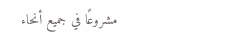مشروعًا في جميع أنحاء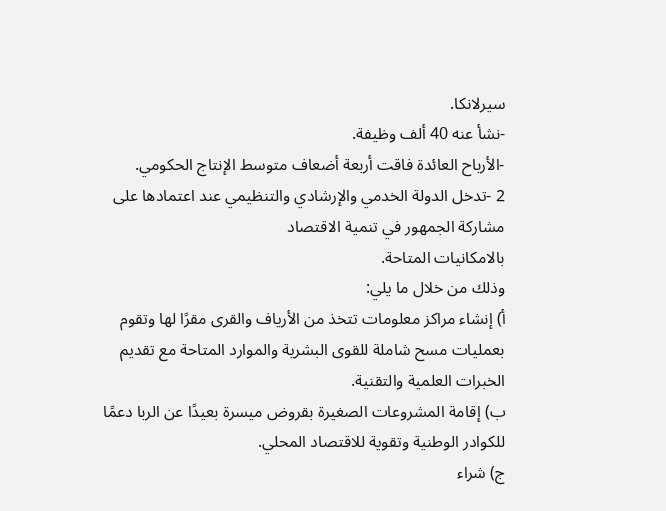سيرلانكا.
-نشأ عنه 40 ألف وظيفة.
-الأرباح العائدة فاقت أربعة أضعاف متوسط الإنتاج الحكومي.
2 -تدخل الدولة الخدمي والإرشادي والتنظيمي عند اعتمادها على مشاركة الجمهور في تنمية الاقتصاد
بالامكانيات المتاحة.
وذلك من خلال ما يلي:
أ) إنشاء مراكز معلومات تتخذ من الأرياف والقرى مقرًا لها وتقوم بعمليات مسح شاملة للقوى البشرية والموارد المتاحة مع تقديم الخبرات العلمية والتقنية.
ب) إقامة المشروعات الصغيرة بقروض ميسرة بعيدًا عن الربا دعمًا للكوادر الوطنية وتقوية للاقتصاد المحلي.
ج) شراء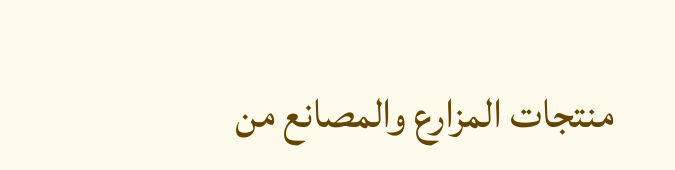منتجات المزارع والمصانع من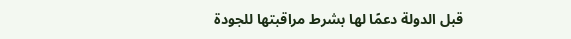قبل الدولة دعمًا لها بشرط مراقبتها للجودة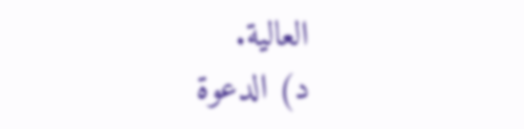العالية.
د) الدعوة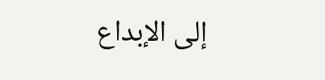إلى الإبداع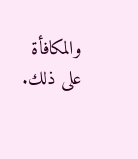والمكافأة على ذلك.